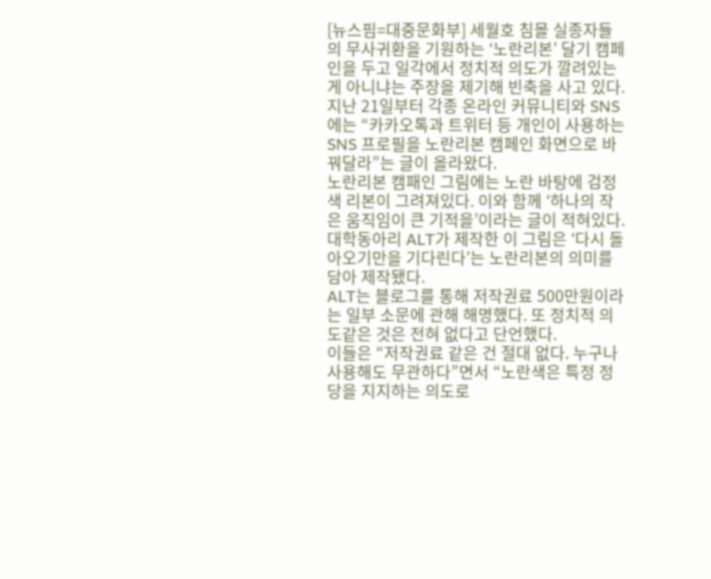[뉴스핌=대중문화부] 세월호 침몰 실종자들의 무사귀환을 기원하는 ‘노란리본’ 달기 캠페인을 두고 일각에서 정치적 의도가 깔려있는 게 아니냐는 주장을 제기해 빈축을 사고 있다.
지난 21일부터 각종 온라인 커뮤니티와 SNS에는 “카카오톡과 트위터 등 개인이 사용하는 SNS 프로필을 노란리본 캠페인 화면으로 바꿔달라”는 글이 올라왔다.
노란리본 캠패인 그림에는 노란 바탕에 검정색 리본이 그려져있다. 이와 함께 ‘하나의 작은 움직임이 큰 기적을’이라는 글이 적혀있다.
대학동아리 ALT가 제작한 이 그림은 ‘다시 돌아오기만을 기다린다’는 노란리본의 의미를 담아 제작됐다.
ALT는 블로그를 통해 저작권료 500만원이라는 일부 소문에 관해 해명했다. 또 정치적 의도같은 것은 전혀 없다고 단언했다.
이들은 “저작권료 같은 건 절대 없다. 누구나 사용해도 무관하다”면서 “노란색은 특정 정당을 지지하는 의도로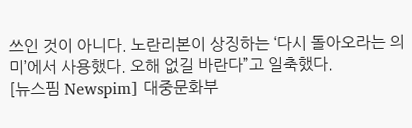쓰인 것이 아니다. 노란리본이 상징하는 ‘다시 돌아오라는 의미’에서 사용했다. 오해 없길 바란다”고 일축했다.
[뉴스핌 Newspim] 대중문화부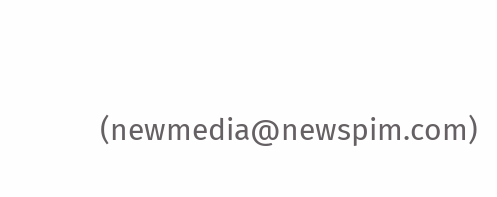(newmedia@newspim.com)